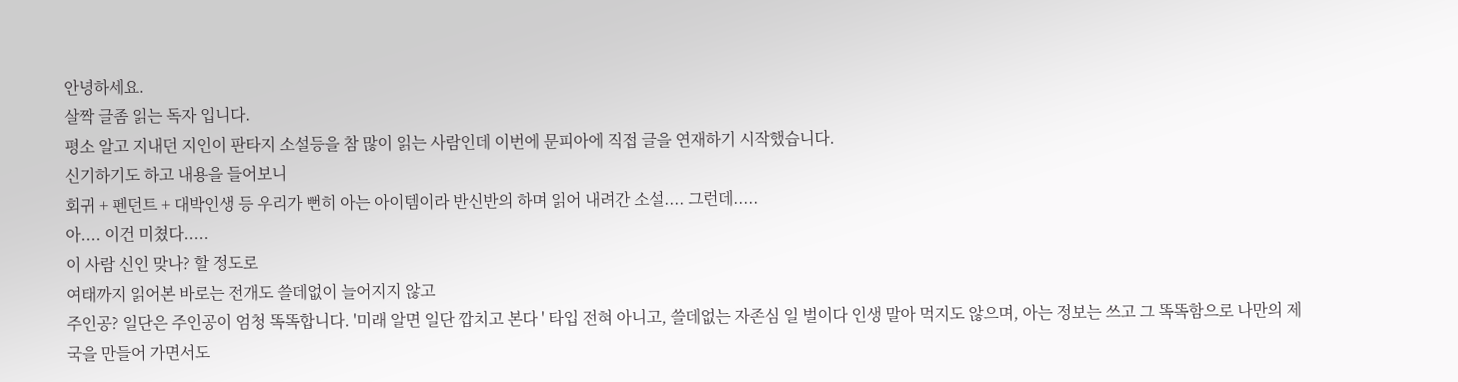안녕하세요.
살짝 글좀 읽는 독자 입니다.
평소 알고 지내던 지인이 판타지 소설등을 참 많이 읽는 사람인데 이번에 문피아에 직접 글을 연재하기 시작했습니다.
신기하기도 하고 내용을 들어보니
회귀 + 펜던트 + 대박인생 등 우리가 뻔히 아는 아이템이라 반신반의 하며 읽어 내려간 소설.... 그런데.....
아.... 이건 미쳤다.....
이 사람 신인 맞나? 할 정도로
여태까지 읽어본 바로는 전개도 쓸데없이 늘어지지 않고
주인공? 일단은 주인공이 엄청 똑똑합니다. '미래 알면 일단 깝치고 본다 ' 타입 전혀 아니고, 쓸데없는 자존심 일 벌이다 인생 말아 먹지도 않으며, 아는 정보는 쓰고 그 똑똑함으로 나만의 제국을 만들어 가면서도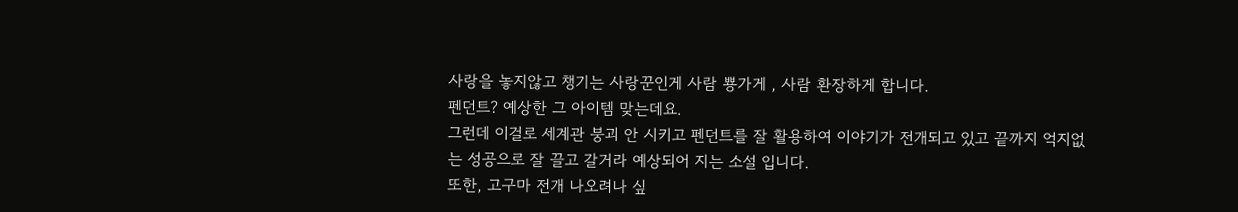사랑을 놓지않고 챙기는 사랑꾼인게 사람 뿅가게 , 사람 환장하게 합니다.
펜던트? 예상한 그 아이템 맞는데요.
그런데 이걸로 세계관 붕괴 안 시키고 펜던트를 잘 활용하여 이야기가 전개되고 있고 끝까지 억지없는 성공으로 잘 끌고 갈거라 예상되어 지는 소설 입니다.
또한, 고구마 전개 나오려나 싶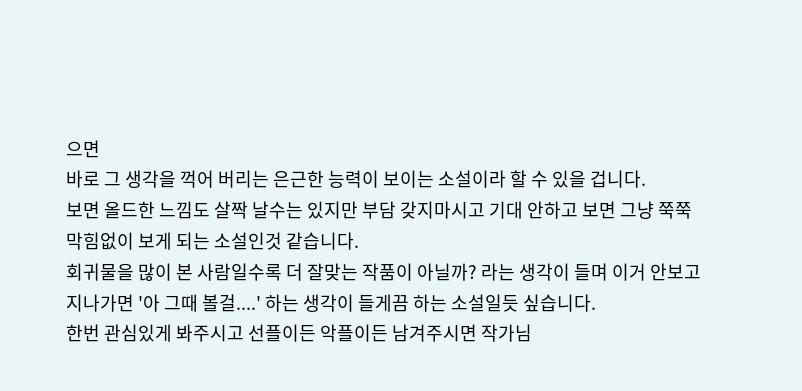으면
바로 그 생각을 꺽어 버리는 은근한 능력이 보이는 소설이라 할 수 있을 겁니다.
보면 올드한 느낌도 살짝 날수는 있지만 부담 갖지마시고 기대 안하고 보면 그냥 쭉쭉 막힘없이 보게 되는 소설인것 같습니다.
회귀물을 많이 본 사람일수록 더 잘맞는 작품이 아닐까? 라는 생각이 들며 이거 안보고 지나가면 '아 그때 볼걸....' 하는 생각이 들게끔 하는 소설일듯 싶습니다.
한번 관심있게 봐주시고 선플이든 악플이든 남겨주시면 작가님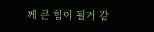께 큰 힘이 될거 같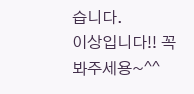습니다.
이상입니다!! 꼭 봐주세용~^^